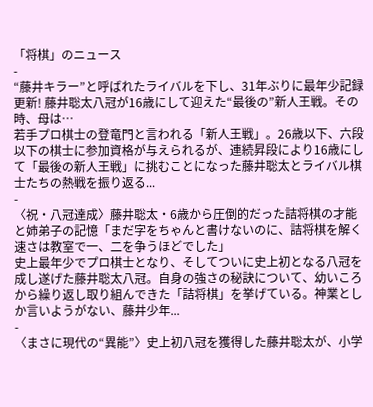「将棋」のニュース
-
“藤井キラー”と呼ばれたライバルを下し、31年ぶりに最年少記録更新! 藤井聡太八冠が16歳にして迎えた“最後の”新人王戦。その時、母は…
若手プロ棋士の登竜門と言われる「新人王戦」。26歳以下、六段以下の棋士に参加資格が与えられるが、連続昇段により16歳にして「最後の新人王戦」に挑むことになった藤井聡太とライバル棋士たちの熱戦を振り返る...
-
〈祝・八冠達成〉藤井聡太・6歳から圧倒的だった詰将棋の才能と姉弟子の記憶「まだ字をちゃんと書けないのに、詰将棋を解く速さは教室で一、二を争うほどでした」
史上最年少でプロ棋士となり、そしてついに史上初となる八冠を成し遂げた藤井聡太八冠。自身の強さの秘訣について、幼いころから繰り返し取り組んできた「詰将棋」を挙げている。神業としか言いようがない、藤井少年...
-
〈まさに現代の“異能”〉史上初八冠を獲得した藤井聡太が、小学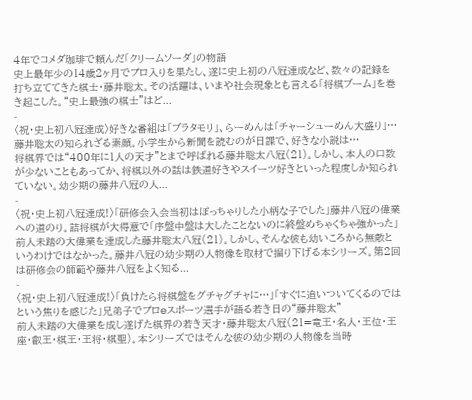4年でコメダ珈琲で頼んだ「クリームソーダ」の物語
史上最年少の14歳2ヶ月でプロ入りを果たし、遂に史上初の八冠達成など、数々の記録を打ち立ててきた棋士・藤井聡太。その活躍は、いまや社会現象とも言える「将棋ブーム」を巻き起こした。“史上最強の棋士”はど...
-
〈祝・史上初八冠達成〉好きな番組は「ブラタモリ」、らーめんは「チャーシューめん大盛り」…藤井聡太の知られざる素顔。小学生から新聞を読むのが日課で、好きな小説は…
将棋界では“400年に1人の天才”とまで呼ばれる藤井聡太八冠(21)。しかし、本人の口数が少ないこともあってか、将棋以外の話は鉄道好きやスイーツ好きといった程度しか知られていない。幼少期の藤井八冠の人...
-
〈祝・史上初八冠達成!〉「研修会入会当初はぽっちゃりした小柄な子でした」藤井八冠の偉業への道のり。詰将棋が大得意で「序盤中盤は大したことないのに終盤めちゃくちゃ強かった」
前人未踏の大偉業を達成した藤井聡太八冠(21)。しかし、そんな彼も幼いころから無敵というわけではなかった。藤井八冠の幼少期の人物像を取材で掘り下げる本シリーズ。第2回は研修会の師範や藤井八冠をよく知る...
-
〈祝・史上初八冠達成!〉「負けたら将棋盤をグチャグチャに…」「すぐに追いついてくるのではという焦りを感じた」兄弟子でプロeスポーツ選手が語る若き日の“藤井聡太”
前人未踏の大偉業を成し遂げた棋界の若き天才・藤井聡太八冠(21=竜王・名人・王位・王座・叡王・棋王・王将・棋聖)。本シリーズではそんな彼の幼少期の人物像を当時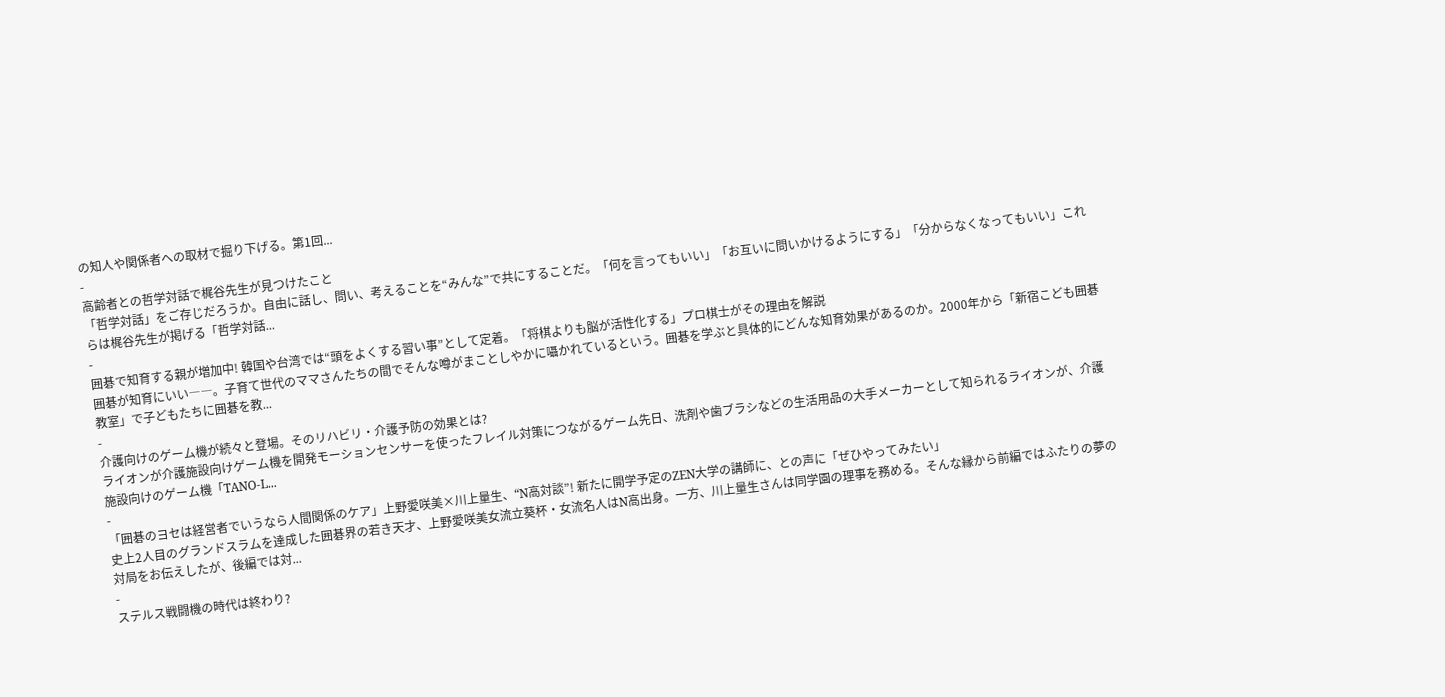の知人や関係者への取材で掘り下げる。第1回...
-
高齢者との哲学対話で梶谷先生が見つけたこと
「哲学対話」をご存じだろうか。自由に話し、問い、考えることを“みんな”で共にすることだ。「何を言ってもいい」「お互いに問いかけるようにする」「分からなくなってもいい」これらは梶谷先生が掲げる「哲学対話...
-
囲碁で知育する親が増加中! 韓国や台湾では“頭をよくする習い事”として定着。「将棋よりも脳が活性化する」プロ棋士がその理由を解説
囲碁が知育にいい――。子育て世代のママさんたちの間でそんな噂がまことしやかに囁かれているという。囲碁を学ぶと具体的にどんな知育効果があるのか。2000年から「新宿こども囲碁教室」で子どもたちに囲碁を教...
-
介護向けのゲーム機が続々と登場。そのリハビリ・介護予防の効果とは?
ライオンが介護施設向けゲーム機を開発モーションセンサーを使ったフレイル対策につながるゲーム先日、洗剤や歯ブラシなどの生活用品の大手メーカーとして知られるライオンが、介護施設向けのゲーム機「TANO-L...
-
「囲碁のヨセは経営者でいうなら人間関係のケア」上野愛咲美×川上量生、“N高対談”! 新たに開学予定のZEN大学の講師に、との声に「ぜひやってみたい」
史上2人目のグランドスラムを達成した囲碁界の若き天才、上野愛咲美女流立葵杯・女流名人はN高出身。一方、川上量生さんは同学園の理事を務める。そんな縁から前編ではふたりの夢の対局をお伝えしたが、後編では対...
-
ステルス戦闘機の時代は終わり?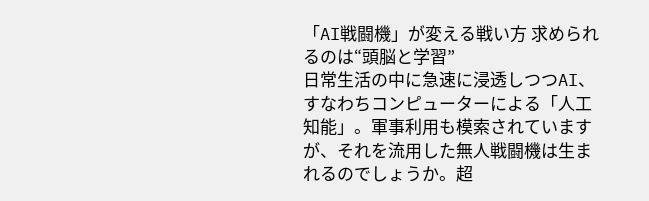「AI戦闘機」が変える戦い方 求められるのは“頭脳と学習”
日常生活の中に急速に浸透しつつAI、すなわちコンピューターによる「人工知能」。軍事利用も模索されていますが、それを流用した無人戦闘機は生まれるのでしょうか。超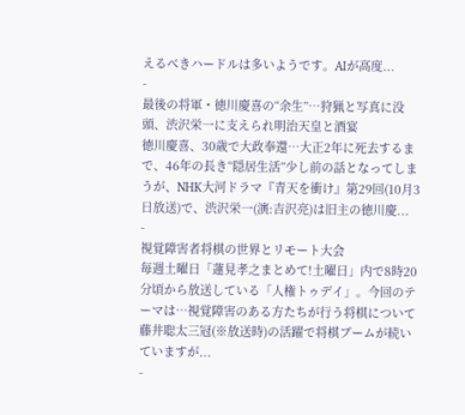えるべきハードルは多いようです。AIが高度...
-
最後の将軍・徳川慶喜の“余生”…狩猟と写真に没頭、渋沢栄一に支えられ明治天皇と酒宴
徳川慶喜、30歳で大政奉還…大正2年に死去するまで、46年の長き“隠居生活”少し前の話となってしまうが、NHK大河ドラマ『青天を衝け』第29回(10月3日放送)で、渋沢栄一(演:吉沢亮)は旧主の徳川慶...
-
視覚障害者将棋の世界とリモート大会
毎週土曜日「蓮見孝之まとめて!土曜日」内で8時20分頃から放送している「人権トゥデイ」。今回のテーマは…視覚障害のある方たちが行う将棋について藤井聡太三冠(※放送時)の活躍で将棋ブームが続いていますが...
-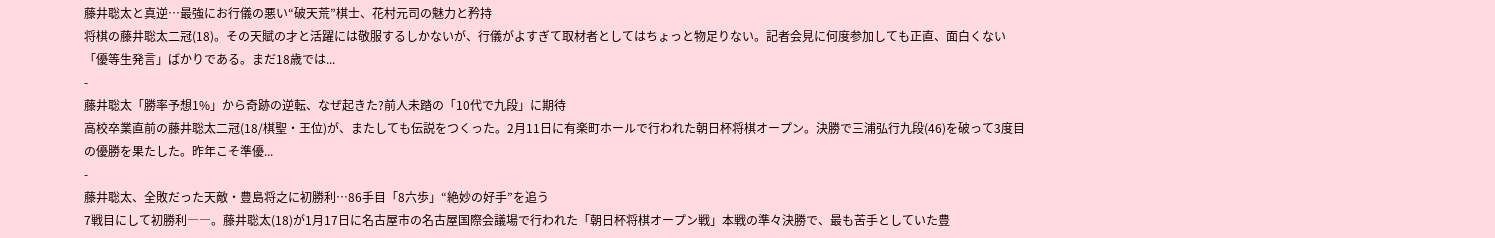藤井聡太と真逆…最強にお行儀の悪い“破天荒”棋士、花村元司の魅力と矜持
将棋の藤井聡太二冠(18)。その天賦の才と活躍には敬服するしかないが、行儀がよすぎて取材者としてはちょっと物足りない。記者会見に何度参加しても正直、面白くない「優等生発言」ばかりである。まだ18歳では...
-
藤井聡太「勝率予想1%」から奇跡の逆転、なぜ起きた?前人未踏の「10代で九段」に期待
高校卒業直前の藤井聡太二冠(18/棋聖・王位)が、またしても伝説をつくった。2月11日に有楽町ホールで行われた朝日杯将棋オープン。決勝で三浦弘行九段(46)を破って3度目の優勝を果たした。昨年こそ準優...
-
藤井聡太、全敗だった天敵・豊島将之に初勝利…86手目「8六歩」“絶妙の好手”を追う
7戦目にして初勝利――。藤井聡太(18)が1月17日に名古屋市の名古屋国際会議場で行われた「朝日杯将棋オープン戦」本戦の準々決勝で、最も苦手としていた豊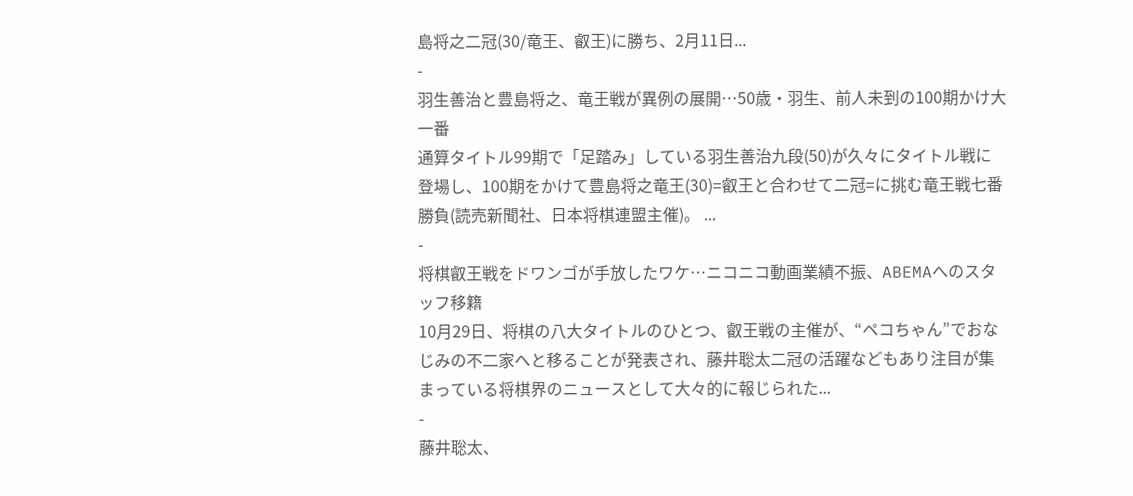島将之二冠(30/竜王、叡王)に勝ち、2月11日...
-
羽生善治と豊島将之、竜王戦が異例の展開…50歳・羽生、前人未到の100期かけ大一番
通算タイトル99期で「足踏み」している羽生善治九段(50)が久々にタイトル戦に登場し、100期をかけて豊島将之竜王(30)=叡王と合わせて二冠=に挑む竜王戦七番勝負(読売新聞社、日本将棋連盟主催)。 ...
-
将棋叡王戦をドワンゴが手放したワケ…ニコニコ動画業績不振、ABEMAへのスタッフ移籍
10月29日、将棋の八大タイトルのひとつ、叡王戦の主催が、“ペコちゃん”でおなじみの不二家へと移ることが発表され、藤井聡太二冠の活躍などもあり注目が集まっている将棋界のニュースとして大々的に報じられた...
-
藤井聡太、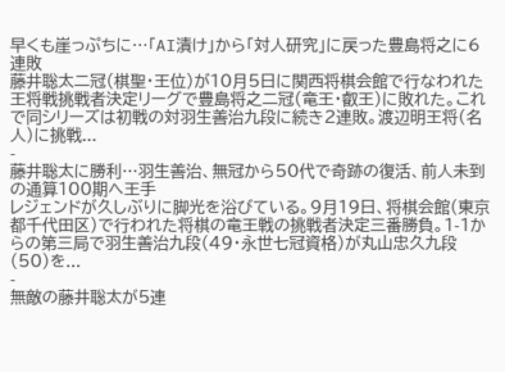早くも崖っぷちに…「AI漬け」から「対人研究」に戻った豊島将之に6連敗
藤井聡太二冠(棋聖・王位)が10月5日に関西将棋会館で行なわれた王将戦挑戦者決定リーグで豊島将之二冠(竜王・叡王)に敗れた。これで同シリーズは初戦の対羽生善治九段に続き2連敗。渡辺明王将(名人)に挑戦...
-
藤井聡太に勝利…羽生善治、無冠から50代で奇跡の復活、前人未到の通算100期へ王手
レジェンドが久しぶりに脚光を浴びている。9月19日、将棋会館(東京都千代田区)で行われた将棋の竜王戦の挑戦者決定三番勝負。1-1からの第三局で羽生善治九段(49・永世七冠資格)が丸山忠久九段(50)を...
-
無敵の藤井聡太が5連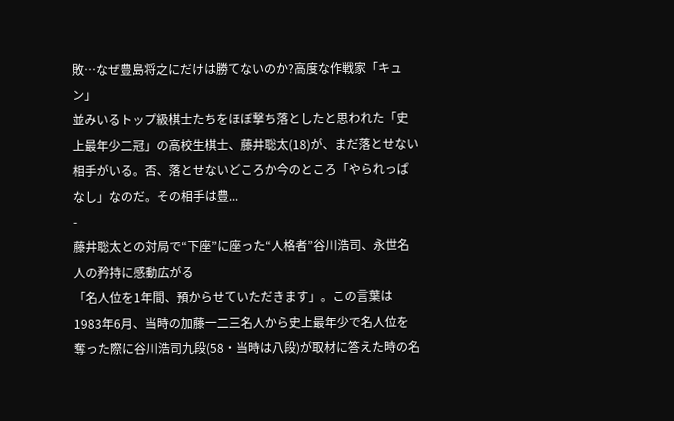敗…なぜ豊島将之にだけは勝てないのか?高度な作戦家「キュン」
並みいるトップ級棋士たちをほぼ撃ち落としたと思われた「史上最年少二冠」の高校生棋士、藤井聡太(18)が、まだ落とせない相手がいる。否、落とせないどころか今のところ「やられっぱなし」なのだ。その相手は豊...
-
藤井聡太との対局で“下座”に座った“人格者”谷川浩司、永世名人の矜持に感動広がる
「名人位を1年間、預からせていただきます」。この言葉は1983年6月、当時の加藤一二三名人から史上最年少で名人位を奪った際に谷川浩司九段(58・当時は八段)が取材に答えた時の名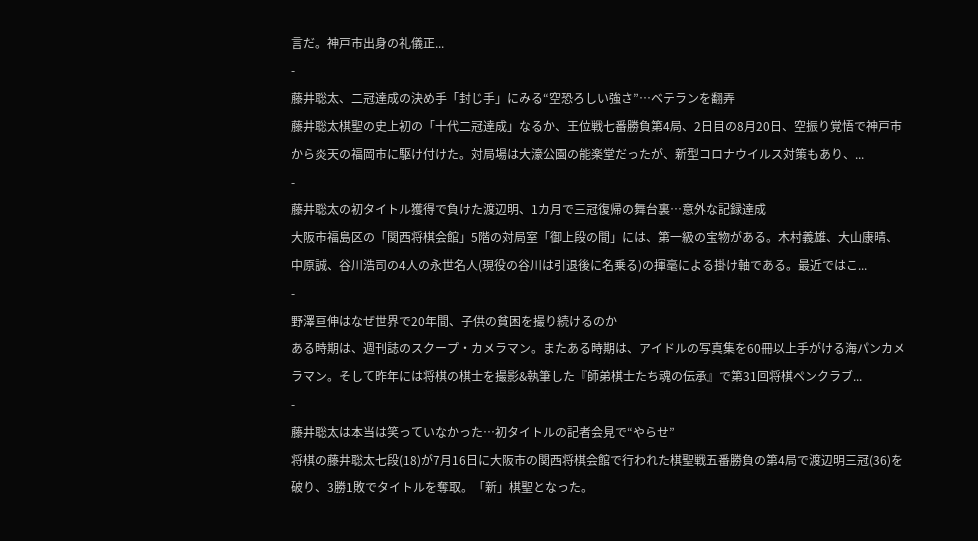言だ。神戸市出身の礼儀正...
-
藤井聡太、二冠達成の決め手「封じ手」にみる“空恐ろしい強さ”…ベテランを翻弄
藤井聡太棋聖の史上初の「十代二冠達成」なるか、王位戦七番勝負第4局、2日目の8月20日、空振り覚悟で神戸市から炎天の福岡市に駆け付けた。対局場は大濠公園の能楽堂だったが、新型コロナウイルス対策もあり、...
-
藤井聡太の初タイトル獲得で負けた渡辺明、1カ月で三冠復帰の舞台裏…意外な記録達成
大阪市福島区の「関西将棋会館」5階の対局室「御上段の間」には、第一級の宝物がある。木村義雄、大山康晴、中原誠、谷川浩司の4人の永世名人(現役の谷川は引退後に名乗る)の揮毫による掛け軸である。最近ではこ...
-
野澤亘伸はなぜ世界で20年間、子供の貧困を撮り続けるのか
ある時期は、週刊誌のスクープ・カメラマン。またある時期は、アイドルの写真集を60冊以上手がける海パンカメラマン。そして昨年には将棋の棋士を撮影&執筆した『師弟棋士たち魂の伝承』で第31回将棋ペンクラブ...
-
藤井聡太は本当は笑っていなかった…初タイトルの記者会見で“やらせ”
将棋の藤井聡太七段(18)が7月16日に大阪市の関西将棋会館で行われた棋聖戦五番勝負の第4局で渡辺明三冠(36)を破り、3勝1敗でタイトルを奪取。「新」棋聖となった。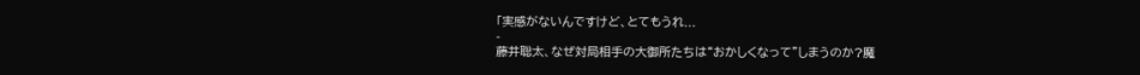「実感がないんですけど、とてもうれ...
-
藤井聡太、なぜ対局相手の大御所たちは“おかしくなって”しまうのか?魔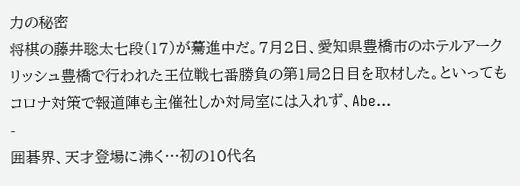力の秘密
将棋の藤井聡太七段(17)が驀進中だ。7月2日、愛知県豊橋市のホテルアークリッシュ豊橋で行われた王位戦七番勝負の第1局2日目を取材した。といってもコロナ対策で報道陣も主催社しか対局室には入れず、Abe...
-
囲碁界、天才登場に沸く…初の10代名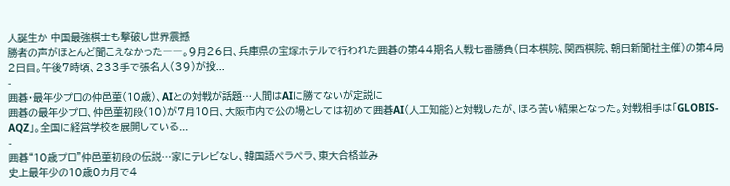人誕生か 中国最強棋士も撃破し世界震撼
勝者の声がほとんど聞こえなかった――。9月26日、兵庫県の宝塚ホテルで行われた囲碁の第44期名人戦七番勝負(日本棋院、関西棋院、朝日新聞社主催)の第4局2日目。午後7時頃、233手で張名人(39)が投...
-
囲碁・最年少プロの仲邑菫(10歳)、AIとの対戦が話題…人間はAIに勝てないが定説に
囲碁の最年少プロ、仲邑菫初段(10)が7月10日、大阪市内で公の場としては初めて囲碁AI(人工知能)と対戦したが、ほろ苦い結果となった。対戦相手は「GLOBIS-AQZ」。全国に経営学校を展開している...
-
囲碁“10歳プロ”仲邑菫初段の伝説…家にテレビなし、韓国語ペラペラ、東大合格並み
史上最年少の10歳0カ月で4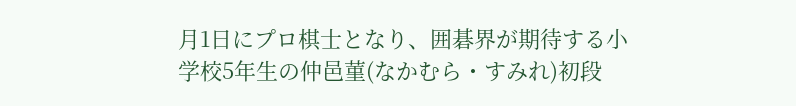月1日にプロ棋士となり、囲碁界が期待する小学校5年生の仲邑菫(なかむら・すみれ)初段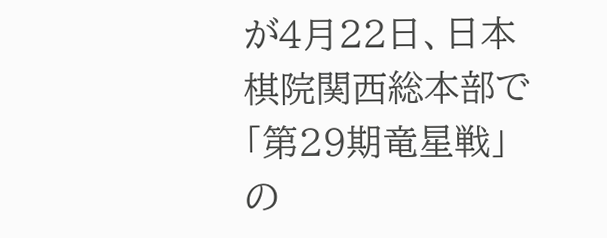が4月22日、日本棋院関西総本部で「第29期竜星戦」の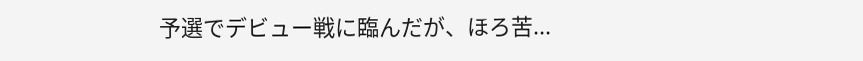予選でデビュー戦に臨んだが、ほろ苦...